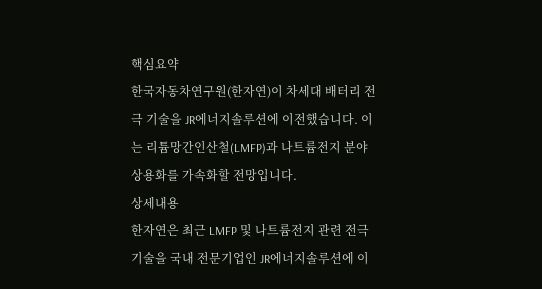핵심요약
한국자동차연구원(한자연)이 차세대 배터리 전극 기술을 JR에너지솔루션에 이전했습니다. 이는 리튬망간인산철(LMFP)과 나트륨전지 분야 상용화를 가속화할 전망입니다.
상세내용
한자연은 최근 LMFP 및 나트륨전지 관련 전극 기술을 국내 전문기업인 JR에너지솔루션에 이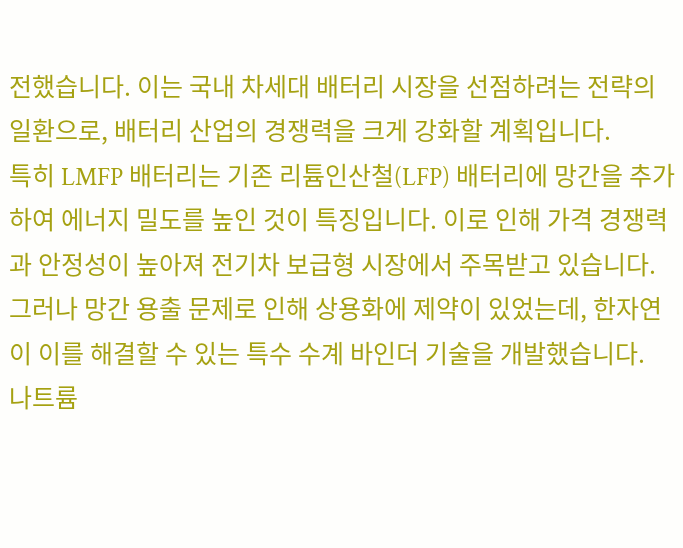전했습니다. 이는 국내 차세대 배터리 시장을 선점하려는 전략의 일환으로, 배터리 산업의 경쟁력을 크게 강화할 계획입니다.
특히 LMFP 배터리는 기존 리튬인산철(LFP) 배터리에 망간을 추가하여 에너지 밀도를 높인 것이 특징입니다. 이로 인해 가격 경쟁력과 안정성이 높아져 전기차 보급형 시장에서 주목받고 있습니다. 그러나 망간 용출 문제로 인해 상용화에 제약이 있었는데, 한자연이 이를 해결할 수 있는 특수 수계 바인더 기술을 개발했습니다.
나트륨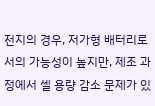전지의 경우, 저가형 배터리로서의 가능성이 높지만, 제조 과정에서 셀 용량 감소 문제가 있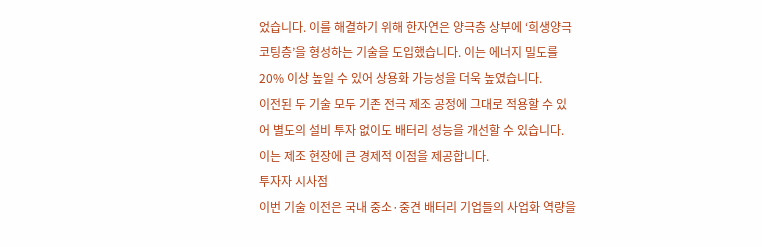었습니다. 이를 해결하기 위해 한자연은 양극층 상부에 ‘희생양극 코팅층’을 형성하는 기술을 도입했습니다. 이는 에너지 밀도를 20% 이상 높일 수 있어 상용화 가능성을 더욱 높였습니다.
이전된 두 기술 모두 기존 전극 제조 공정에 그대로 적용할 수 있어 별도의 설비 투자 없이도 배터리 성능을 개선할 수 있습니다. 이는 제조 현장에 큰 경제적 이점을 제공합니다.
투자자 시사점
이번 기술 이전은 국내 중소·중견 배터리 기업들의 사업화 역량을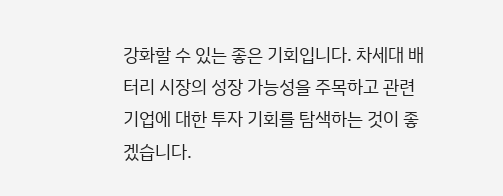강화할 수 있는 좋은 기회입니다. 차세대 배터리 시장의 성장 가능성을 주목하고 관련 기업에 대한 투자 기회를 탐색하는 것이 좋겠습니다.